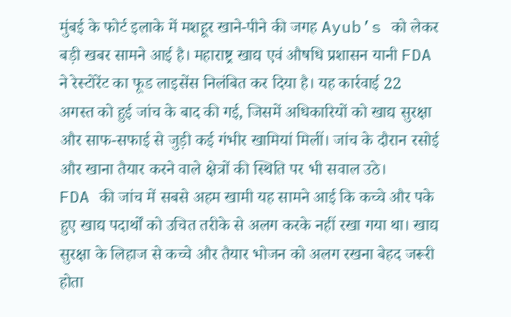मुंबई के फोर्ट इलाके में मशहूर खाने-पीने की जगह Ayub’s को लेकर बड़ी खबर सामने आई है। महाराष्ट्र खाद्य एवं औषधि प्रशासन यानी FDA ने रेस्टोरेंट का फूड लाइसेंस निलंबित कर दिया है। यह कार्रवाई 22 अगस्त को हुई जांच के बाद की गई, जिसमें अधिकारियों को खाद्य सुरक्षा और साफ-सफाई से जुड़ी कई गंभीर खामियां मिलीं। जांच के दौरान रसोई और खाना तैयार करने वाले क्षेत्रों की स्थिति पर भी सवाल उठे।
FDA की जांच में सबसे अहम खामी यह सामने आई कि कच्चे और पके हुए खाद्य पदार्थों को उचित तरीके से अलग करके नहीं रखा गया था। खाद्य सुरक्षा के लिहाज से कच्चे और तैयार भोजन को अलग रखना बेहद जरूरी होता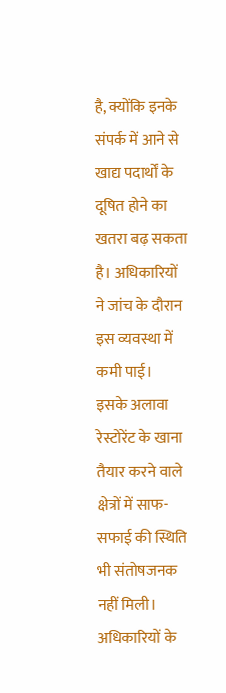है, क्योंकि इनके संपर्क में आने से खाद्य पदार्थों के दूषित होने का खतरा बढ़ सकता है। अधिकारियों ने जांच के दौरान इस व्यवस्था में कमी पाई।
इसके अलावा रेस्टोरेंट के खाना तैयार करने वाले क्षेत्रों में साफ-सफाई की स्थिति भी संतोषजनक नहीं मिली। अधिकारियों के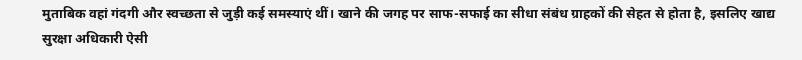मुताबिक वहां गंदगी और स्वच्छता से जुड़ी कई समस्याएं थीं। खाने की जगह पर साफ-सफाई का सीधा संबंध ग्राहकों की सेहत से होता है, इसलिए खाद्य सुरक्षा अधिकारी ऐसी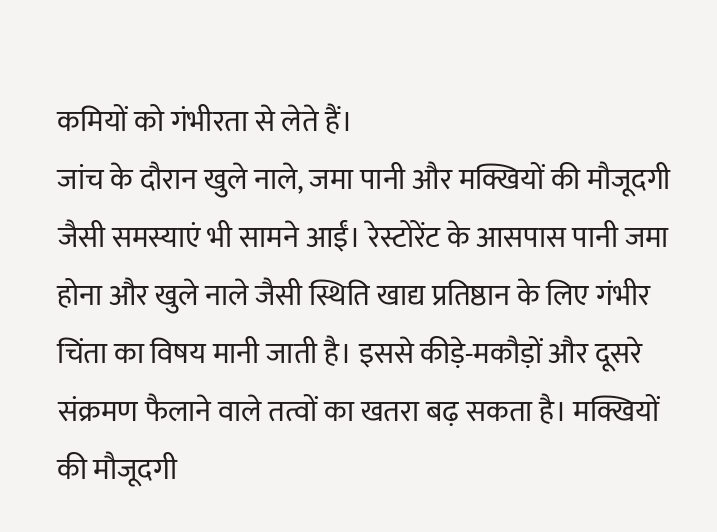कमियों को गंभीरता से लेते हैं।
जांच के दौरान खुले नाले, जमा पानी और मक्खियों की मौजूदगी जैसी समस्याएं भी सामने आईं। रेस्टोरेंट के आसपास पानी जमा होना और खुले नाले जैसी स्थिति खाद्य प्रतिष्ठान के लिए गंभीर चिंता का विषय मानी जाती है। इससे कीड़े-मकौड़ों और दूसरे संक्रमण फैलाने वाले तत्वों का खतरा बढ़ सकता है। मक्खियों की मौजूदगी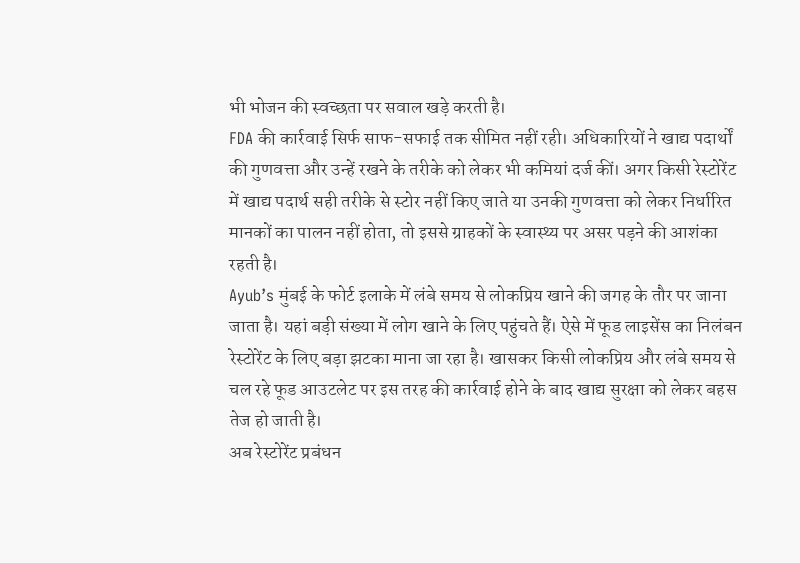भी भोजन की स्वच्छता पर सवाल खड़े करती है।
FDA की कार्रवाई सिर्फ साफ-सफाई तक सीमित नहीं रही। अधिकारियों ने खाद्य पदार्थों की गुणवत्ता और उन्हें रखने के तरीके को लेकर भी कमियां दर्ज कीं। अगर किसी रेस्टोरेंट में खाद्य पदार्थ सही तरीके से स्टोर नहीं किए जाते या उनकी गुणवत्ता को लेकर निर्धारित मानकों का पालन नहीं होता, तो इससे ग्राहकों के स्वास्थ्य पर असर पड़ने की आशंका रहती है।
Ayub’s मुंबई के फोर्ट इलाके में लंबे समय से लोकप्रिय खाने की जगह के तौर पर जाना जाता है। यहां बड़ी संख्या में लोग खाने के लिए पहुंचते हैं। ऐसे में फूड लाइसेंस का निलंबन रेस्टोरेंट के लिए बड़ा झटका माना जा रहा है। खासकर किसी लोकप्रिय और लंबे समय से चल रहे फूड आउटलेट पर इस तरह की कार्रवाई होने के बाद खाद्य सुरक्षा को लेकर बहस तेज हो जाती है।
अब रेस्टोरेंट प्रबंधन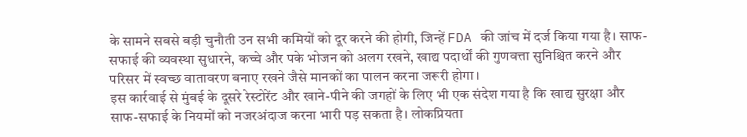के सामने सबसे बड़ी चुनौती उन सभी कमियों को दूर करने की होगी, जिन्हें FDA की जांच में दर्ज किया गया है। साफ-सफाई की व्यवस्था सुधारने, कच्चे और पके भोजन को अलग रखने, खाद्य पदार्थों की गुणवत्ता सुनिश्चित करने और परिसर में स्वच्छ वातावरण बनाए रखने जैसे मानकों का पालन करना जरूरी होगा।
इस कार्रवाई से मुंबई के दूसरे रेस्टोरेंट और खाने-पीने की जगहों के लिए भी एक संदेश गया है कि खाद्य सुरक्षा और साफ-सफाई के नियमों को नजरअंदाज करना भारी पड़ सकता है। लोकप्रियता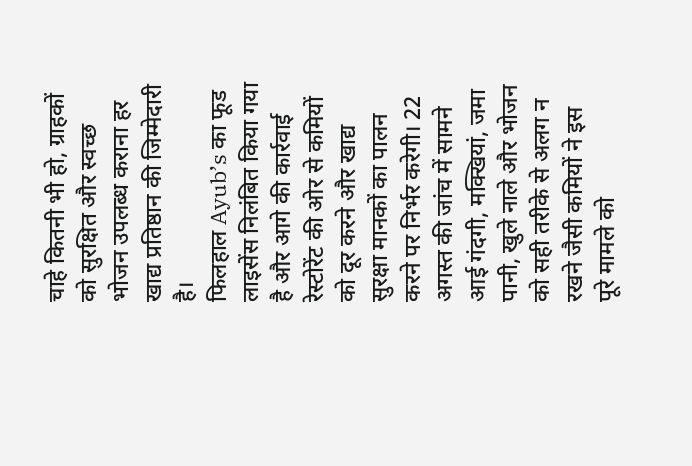चाहे कितनी भी हो, ग्राहकों को सुरक्षित और स्वच्छ भोजन उपलब्ध कराना हर खाद्य प्रतिष्ठान की जिम्मेदारी है।
फिलहाल Ayub’s का फूड लाइसेंस निलंबित किया गया है और आगे की कार्रवाई रेस्टोरेंट की ओर से कमियों को दूर करने और खाद्य सुरक्षा मानकों का पालन करने पर निर्भर करेगी। 22 अगस्त की जांच में सामने आई गंदगी, मक्खियां, जमा पानी, खुले नाले और भोजन को सही तरीके से अलग न रखने जैसी कमियों ने इस पूरे मामले को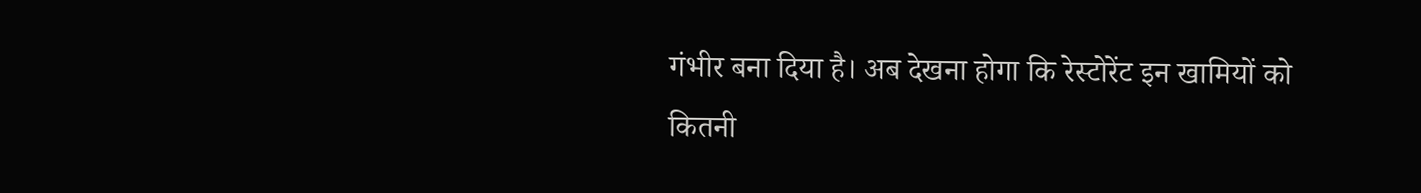गंभीर बना दिया है। अब देखना होगा कि रेस्टोरेंट इन खामियों को कितनी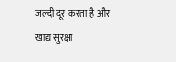जल्दी दूर करता है और खाद्य सुरक्षा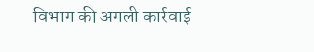विभाग की अगली कार्रवाई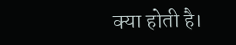क्या होती है।